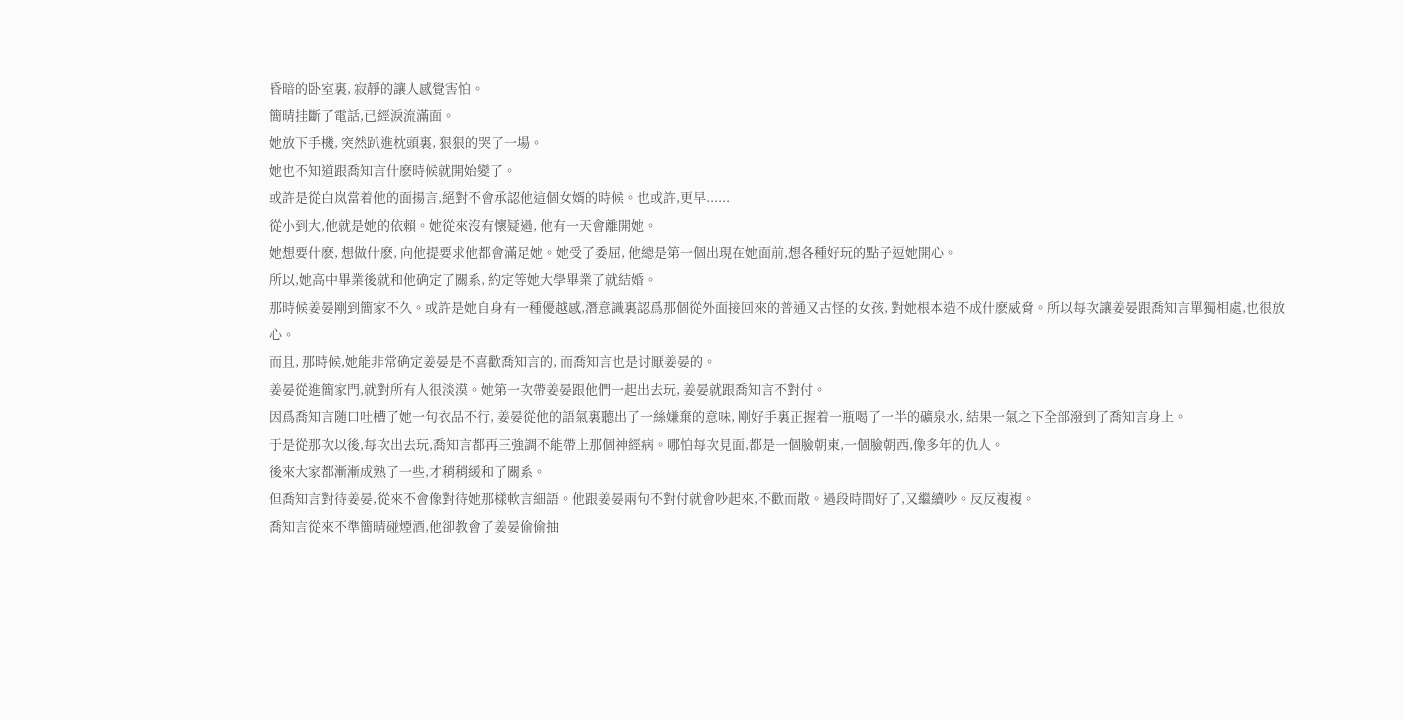昏暗的卧室裏, 寂靜的讓人感覺害怕。
簡晴挂斷了電話,已經淚流滿面。
她放下手機, 突然趴進枕頭裏, 狠狠的哭了一場。
她也不知道跟喬知言什麽時候就開始變了。
或許是從白岚當着他的面揚言,絕對不會承認他這個女婿的時候。也或許,更早......
從小到大,他就是她的依賴。她從來沒有懷疑過, 他有一天會離開她。
她想要什麽, 想做什麽, 向他提要求他都會滿足她。她受了委屈, 他總是第一個出現在她面前,想各種好玩的點子逗她開心。
所以,她高中畢業後就和他确定了關系, 約定等她大學畢業了就結婚。
那時候姜晏剛到簡家不久。或許是她自身有一種優越感,潛意識裏認爲那個從外面接回來的普通又古怪的女孩, 對她根本造不成什麽威脅。所以每次讓姜晏跟喬知言單獨相處,也很放心。
而且, 那時候,她能非常确定姜晏是不喜歡喬知言的, 而喬知言也是讨厭姜晏的。
姜晏從進簡家門,就對所有人很淡漠。她第一次帶姜晏跟他們一起出去玩, 姜晏就跟喬知言不對付。
因爲喬知言随口吐槽了她一句衣品不行, 姜晏從他的語氣裏聽出了一絲嫌棄的意味, 剛好手裏正握着一瓶喝了一半的礦泉水, 結果一氣之下全部潑到了喬知言身上。
于是從那次以後,每次出去玩,喬知言都再三強調不能帶上那個神經病。哪怕每次見面,都是一個臉朝東,一個臉朝西,像多年的仇人。
後來大家都漸漸成熟了一些,才稍稍緩和了關系。
但喬知言對待姜晏,從來不會像對待她那樣軟言細語。他跟姜晏兩句不對付就會吵起來,不歡而散。過段時間好了,又繼續吵。反反複複。
喬知言從來不準簡晴碰煙酒,他卻教會了姜晏偷偷抽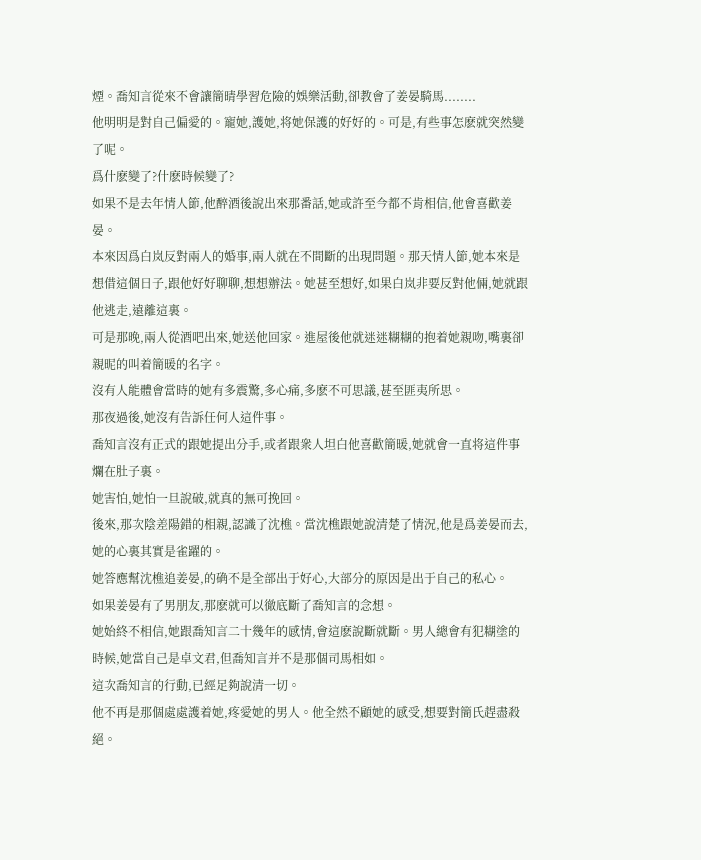煙。喬知言從來不會讓簡晴學習危險的娛樂活動,卻教會了姜晏騎馬........
他明明是對自己偏愛的。寵她,護她,将她保護的好好的。可是,有些事怎麽就突然變了呢。
爲什麽變了?什麽時候變了?
如果不是去年情人節,他醉酒後說出來那番話,她或許至今都不肯相信,他會喜歡姜晏。
本來因爲白岚反對兩人的婚事,兩人就在不間斷的出現問題。那天情人節,她本來是想借這個日子,跟他好好聊聊,想想辦法。她甚至想好,如果白岚非要反對他倆,她就跟他逃走,遠離這裏。
可是那晚,兩人從酒吧出來,她送他回家。進屋後他就迷迷糊糊的抱着她親吻,嘴裏卻親昵的叫着簡暖的名字。
沒有人能體會當時的她有多震驚,多心痛,多麽不可思議,甚至匪夷所思。
那夜過後,她沒有告訴任何人這件事。
喬知言沒有正式的跟她提出分手,或者跟衆人坦白他喜歡簡暖,她就會一直将這件事爛在肚子裏。
她害怕,她怕一旦說破,就真的無可挽回。
後來,那次陰差陽錯的相親,認識了沈樵。當沈樵跟她說清楚了情況,他是爲姜晏而去,她的心裏其實是雀躍的。
她答應幫沈樵追姜晏,的确不是全部出于好心,大部分的原因是出于自己的私心。
如果姜晏有了男朋友,那麽就可以徹底斷了喬知言的念想。
她始終不相信,她跟喬知言二十幾年的感情,會這麽說斷就斷。男人總會有犯糊塗的時候,她當自己是卓文君,但喬知言并不是那個司馬相如。
這次喬知言的行動,已經足夠說清一切。
他不再是那個處處護着她,疼愛她的男人。他全然不顧她的感受,想要對簡氏趕盡殺絕。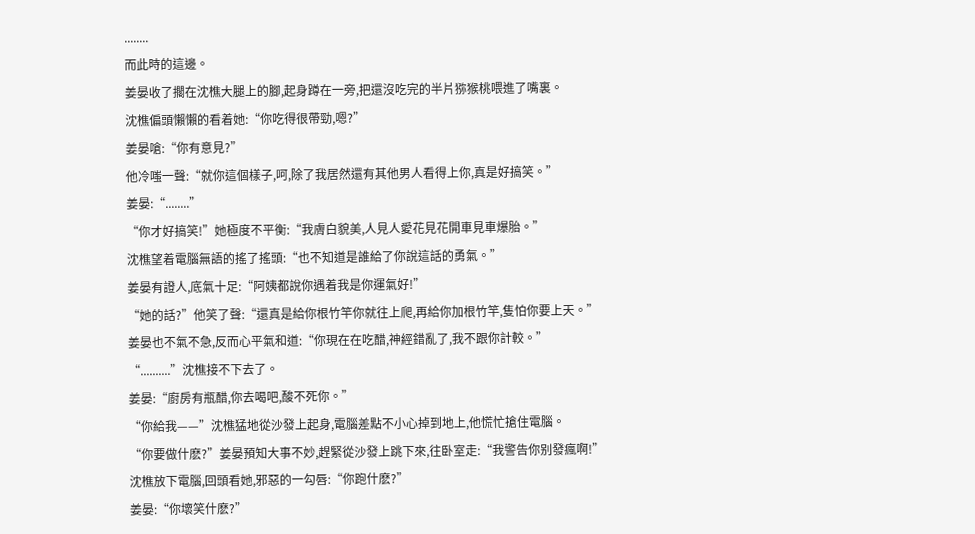........
而此時的這邊。
姜晏收了擱在沈樵大腿上的腳,起身蹲在一旁,把還沒吃完的半片猕猴桃喂進了嘴裏。
沈樵偏頭懶懶的看着她:“你吃得很帶勁,嗯?”
姜晏嗆:“你有意見?”
他冷嗤一聲:“就你這個樣子,呵,除了我居然還有其他男人看得上你,真是好搞笑。”
姜晏:“........”
“你才好搞笑!”她極度不平衡:“我膚白貌美,人見人愛花見花開車見車爆胎。”
沈樵望着電腦無語的搖了搖頭:“也不知道是誰給了你說這話的勇氣。”
姜晏有證人,底氣十足:“阿姨都說你遇着我是你運氣好!”
“她的話?”他笑了聲:“還真是給你根竹竿你就往上爬,再給你加根竹竿,隻怕你要上天。”
姜晏也不氣不急,反而心平氣和道:“你現在在吃醋,神經錯亂了,我不跟你計較。”
“..........”沈樵接不下去了。
姜晏:“廚房有瓶醋,你去喝吧,酸不死你。”
“你給我——”沈樵猛地從沙發上起身,電腦差點不小心掉到地上,他慌忙搶住電腦。
“你要做什麽?”姜晏預知大事不妙,趕緊從沙發上跳下來,往卧室走:“我警告你别發瘋啊!”
沈樵放下電腦,回頭看她,邪惡的一勾唇:“你跑什麽?”
姜晏:“你壞笑什麽?”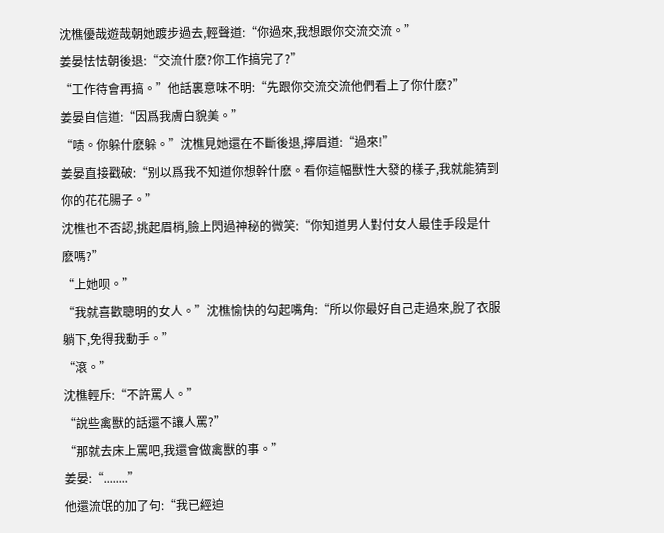沈樵優哉遊哉朝她踱步過去,輕聲道:“你過來,我想跟你交流交流。”
姜晏怯怯朝後退:“交流什麽?你工作搞完了?”
“工作待會再搞。”他話裏意味不明:“先跟你交流交流他們看上了你什麽?”
姜晏自信道:“因爲我膚白貌美。”
“啧。你躲什麽躲。”沈樵見她還在不斷後退,擰眉道:“過來!”
姜晏直接戳破:“别以爲我不知道你想幹什麽。看你這幅獸性大發的樣子,我就能猜到你的花花腸子。”
沈樵也不否認,挑起眉梢,臉上閃過神秘的微笑:“你知道男人對付女人最佳手段是什麽嗎?”
“上她呗。”
“我就喜歡聰明的女人。”沈樵愉快的勾起嘴角:“所以你最好自己走過來,脫了衣服躺下,免得我動手。”
“滾。”
沈樵輕斥:“不許罵人。”
“說些禽獸的話還不讓人罵?”
“那就去床上罵吧,我還會做禽獸的事。”
姜晏:“........”
他還流氓的加了句:“我已經迫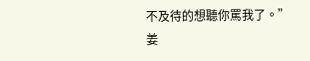不及待的想聽你罵我了。”
姜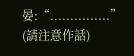晏:“...............”
(請注意作話)